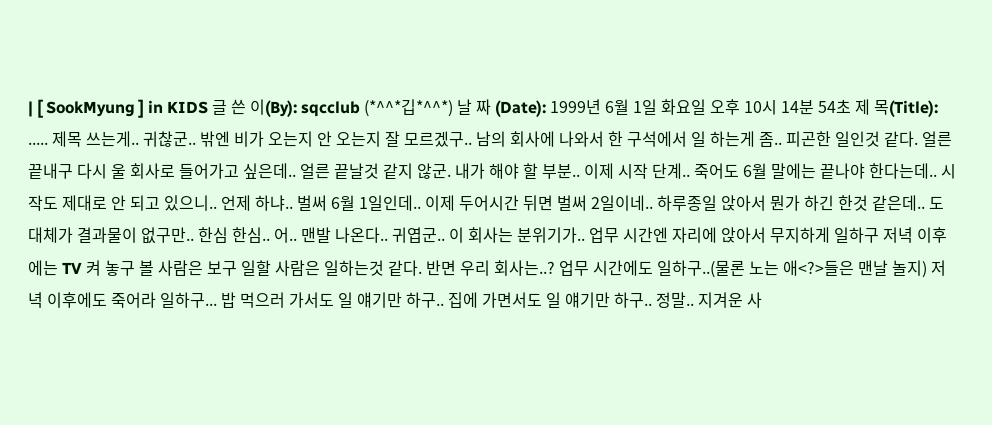| [ SookMyung ] in KIDS 글 쓴 이(By): sqcclub (*^^*깁*^^*) 날 짜 (Date): 1999년 6월 1일 화요일 오후 10시 14분 54초 제 목(Title): ..... 제목 쓰는게.. 귀찮군.. 밖엔 비가 오는지 안 오는지 잘 모르겠구.. 남의 회사에 나와서 한 구석에서 일 하는게 좀.. 피곤한 일인것 같다. 얼른 끝내구 다시 울 회사로 들어가고 싶은데.. 얼른 끝날것 같지 않군. 내가 해야 할 부분.. 이제 시작 단계.. 죽어도 6월 말에는 끝나야 한다는데.. 시작도 제대로 안 되고 있으니.. 언제 하냐.. 벌써 6월 1일인데.. 이제 두어시간 뒤면 벌써 2일이네.. 하루종일 앉아서 뭔가 하긴 한것 같은데.. 도대체가 결과물이 없구만.. 한심 한심.. 어.. 맨발 나온다.. 귀엽군.. 이 회사는 분위기가.. 업무 시간엔 자리에 앉아서 무지하게 일하구 저녁 이후에는 TV 켜 놓구 볼 사람은 보구 일할 사람은 일하는것 같다. 반면 우리 회사는..? 업무 시간에도 일하구..(물론 노는 애<?>들은 맨날 놀지) 저녁 이후에도 죽어라 일하구... 밥 먹으러 가서도 일 얘기만 하구.. 집에 가면서도 일 얘기만 하구.. 정말.. 지겨운 사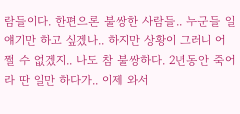람들이다. 한편으론 불쌍한 사람들.. 누군들 일 얘기만 하고 싶겠나.. 하지만 상황이 그러니 어쩔 수 없겠지.. 나도 참 불쌍하다. 2년동안 죽어라 딴 일만 하다가.. 이제 와서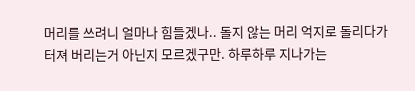머리를 쓰려니 얼마나 힘들겠나.. 돌지 않는 머리 억지로 돌리다가 터져 버리는거 아닌지 모르겠구만. 하루하루 지나가는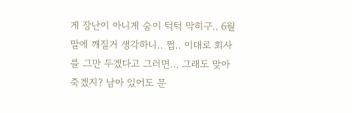게 장난이 아니게 숨이 턱턱 막히구.. 6월말에 깨질거 생각하니.. 쩝.. 이대로 회사를 그만 두겠다고 그러면... 그래도 맞아 죽겠지? 남아 있어도 문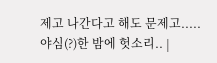제고 나간다고 해도 문제고..... 야심(?)한 밤에 헛소리.. |